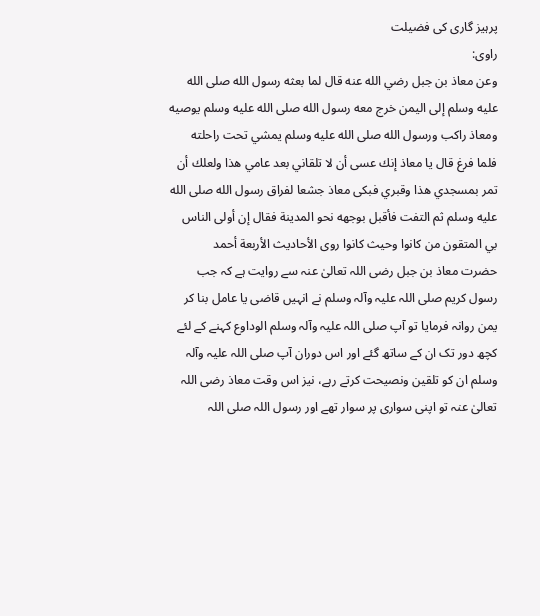پرہیز گاری کی فضیلت
راوی:
وعن معاذ بن جبل رضي الله عنه قال لما بعثه رسول الله صلى الله عليه وسلم إلى اليمن خرج معه رسول الله صلى الله عليه وسلم يوصيه ومعاذ راكب ورسول الله صلى الله عليه وسلم يمشي تحت راحلته فلما فرغ قال يا معاذ إنك عسى أن لا تلقاني بعد عامي هذا ولعلك أن تمر بمسجدي هذا وقبري فبكى معاذ جشعا لفراق رسول الله صلى الله عليه وسلم ثم التفت فأقبل بوجهه نحو المدينة فقال إن أولى الناس بي المتقون من كانوا وحيث كانوا روى الأحاديث الأربعة أحمد
حضرت معاذ بن جبل رضی اللہ تعالیٰ عنہ سے روایت ہے کہ جب رسول کریم صلی اللہ علیہ وآلہ وسلم نے انہیں قاضی یا عامل بنا کر یمن روانہ فرمایا تو آپ صلی اللہ علیہ وآلہ وسلم الوداوع کہنے کے لئے کچھ دور تک ان کے ساتھ گئے اور اس دوران آپ صلی اللہ علیہ وآلہ وسلم ان کو تلقین ونصیحت کرتے رہے، نیز اس وقت معاذ رضی اللہ تعالیٰ عنہ تو اپنی سواری پر سوار تھے اور رسول اللہ صلی اللہ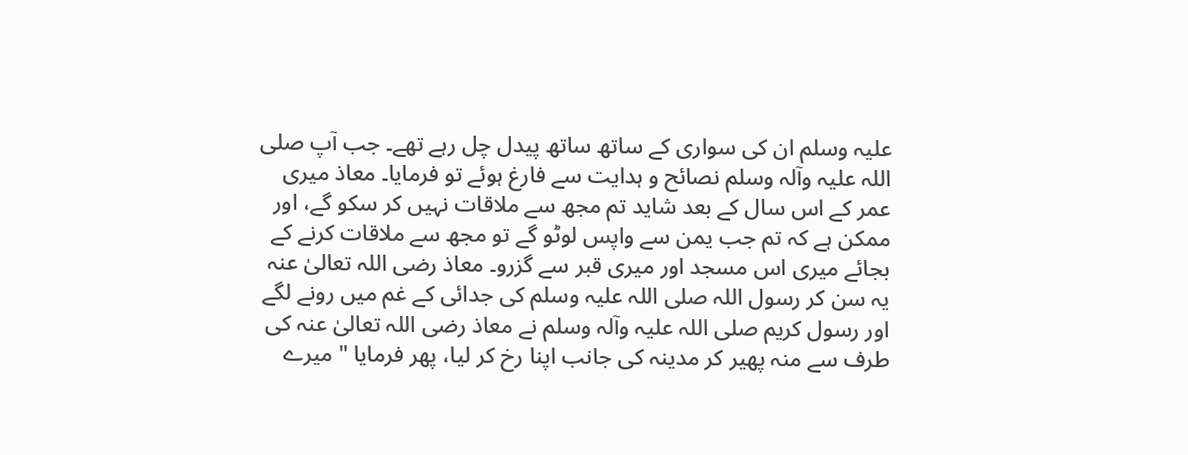علیہ وسلم ان کی سواری کے ساتھ ساتھ پیدل چل رہے تھے۔ جب آپ صلی اللہ علیہ وآلہ وسلم نصائح و ہدایت سے فارغ ہوئے تو فرمایا۔ معاذ میری عمر کے اس سال کے بعد شاید تم مجھ سے ملاقات نہیں کر سکو گے، اور ممکن ہے کہ تم جب یمن سے واپس لوٹو گے تو مجھ سے ملاقات کرنے کے بجائے میری اس مسجد اور میری قبر سے گزرو۔ معاذ رضی اللہ تعالیٰ عنہ یہ سن کر رسول اللہ صلی اللہ علیہ وسلم کی جدائی کے غم میں رونے لگے اور رسول کریم صلی اللہ علیہ وآلہ وسلم نے معاذ رضی اللہ تعالیٰ عنہ کی طرف سے منہ پھیر کر مدینہ کی جانب اپنا رخ کر لیا، پھر فرمایا " میرے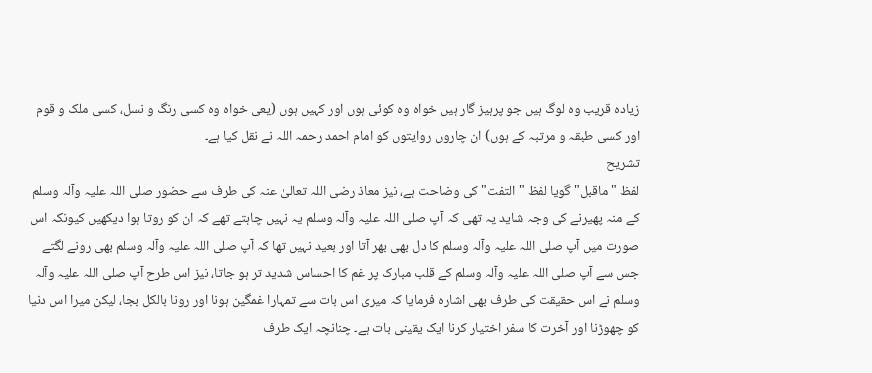زیادہ قریب وہ لوگ ہیں جو پرہیز گار ہیں خواہ وہ کوئی ہوں اور کہیں ہوں (یعی خواہ وہ کسی رنگ و نسل، کسی ملک و قوم اور کسی طبقہ و مرتبہ کے ہوں) ان چاروں روایتوں کو امام احمد رحمہ اللہ نے نقل کیا ہے۔
تشریح
لفظ " ماقبل" گویا لفظ " التفت" کی وضاحت ہے، نیز معاذ رضی اللہ تعالیٰ عنہ کی طرف سے حضور صلی اللہ علیہ وآلہ وسلم کے منہ پھیرنے کی وجہ شاید یہ تھی کہ آپ صلی اللہ علیہ وآلہ وسلم یہ نہیں چاہتے تھے کہ ان کو روتا ہوا دیکھیں کیونکہ اس صورت میں آپ صلی اللہ علیہ وآلہ وسلم کا دل بھی بھر آتا اور بعید نہیں تھا کہ آپ صلی اللہ علیہ وآلہ وسلم بھی رونے لگتے جس سے آپ صلی اللہ علیہ وآلہ وسلم کے قلب مبارک پر غم کا احساس شدید تر ہو جاتا، نیز اس طرح آپ صلی اللہ علیہ وآلہ وسلم نے اس حقیقت کی طرف بھی اشارہ فرمایا کہ میری اس بات سے تمہارا غمگین ہونا اور رونا بالکل بجا، لیکن میرا اس دنیا کو چھوڑنا اور آخرت کا سفر اختیار کرنا ایک یقینی بات ہے۔ چنانچہ ایک طرف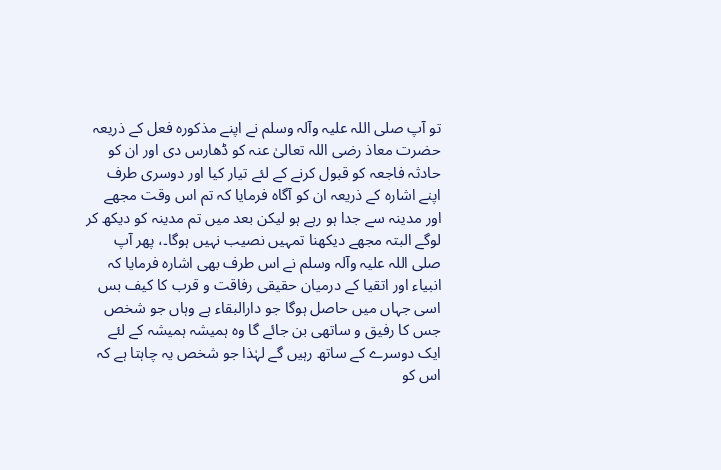تو آپ صلی اللہ علیہ وآلہ وسلم نے اپنے مذکورہ فعل کے ذریعہ حضرت معاذ رضی اللہ تعالیٰ عنہ کو ڈھارس دی اور ان کو حادثہ فاجعہ کو قبول کرنے کے لئے تیار کیا اور دوسری طرف اپنے اشارہ کے ذریعہ ان کو آگاہ فرمایا کہ تم اس وقت مجھے اور مدینہ سے جدا ہو رہے ہو لیکن بعد میں تم مدینہ کو دیکھ کر لوگے البتہ مجھے دیکھنا تمہیں نصیب نہیں ہوگا۔، پھر آپ صلی اللہ علیہ وآلہ وسلم نے اس طرف بھی اشارہ فرمایا کہ انبیاء اور اتقیا کے درمیان حقیقی رفاقت و قرب کا کیف بس اسی جہاں میں حاصل ہوگا جو دارالبقاء ہے وہاں جو شخص جس کا رفیق و ساتھی بن جائے گا وہ ہمیشہ ہمیشہ کے لئے ایک دوسرے کے ساتھ رہیں گے لہٰذا جو شخص یہ چاہتا ہے کہ اس کو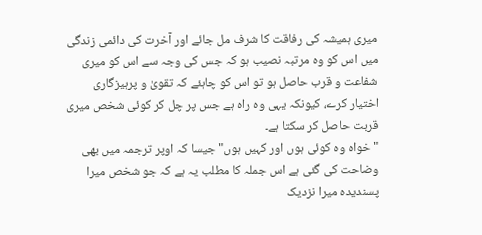میری ہمیشہ کی رفاقت کا شرف مل جائے اور آخرت کی دائمی زندگی میں اس کو وہ مرتبہ نصیب ہو کہ جس کی وجہ سے اس کو میری شفاعت و قرب حاصل ہو تو اس کو چاہئے کہ تقویٰ و پرہیزگاری اختیار کرے، کیونکہ یہی وہ راہ ہے جس پر چل کر کوئی شخص میری قربت حاصل کر سکتا ہے۔
" خواہ وہ کوئی ہوں اور کہیں ہوں" جیسا کہ اوپر ترجمہ میں بھی وضاحت کی گئی ہے اس جملہ کا مطلب یہ ہے کہ جو شخص میرا پسندیدہ میرا نزدیک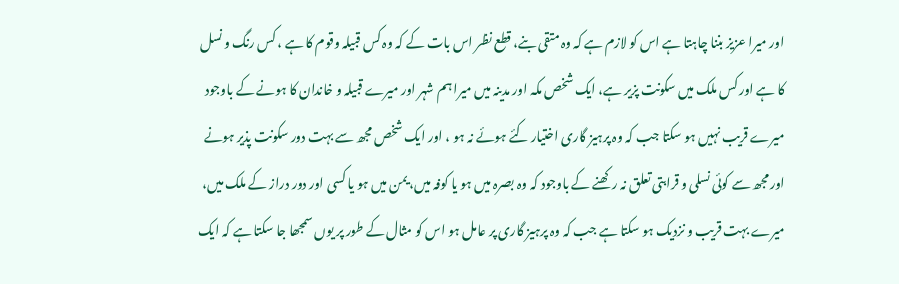اور میرا عزیز بننا چاہتا ہے اس کو لازم ہے کہ وہ متقی بنے، قطع نظر اس بات کے کہ وہ کس قبیلہ وقوم کا ہے ، کس رنگ و نسل کا ہے اور کس ملک میں سکونت پزیر ہے، ایک شخص مکہ اور مدینہ میں میرا ہم شہر اور میرے قبیلہ و خاندان کا ہونے کے باوجود میرے قریب نہیں ہو سکتا جب کہ وہ پرہیز گاری اختیار کئے ہوئے نہ ہو ، اور ایک شخص مجھ سے بہت دور سکونت پذیر ہونے اور مجھ سے کوئی نسلی و قرابتی تعلق نہ رکھنے کے باوجود کہ وہ بصرہ میں ہو یا کوفہ میں، یمن میں ہو یا کسی اور دور دراز کے ملک میں، میرے بہت قریب و نزدیک ہو سکتا ہے جب کہ وہ پرہیز گاری پر عامل ہو اس کو مثال کے طور پر یوں سمجھا جا سکتا ہے کہ ایک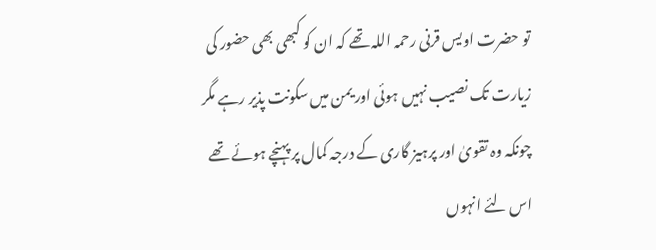تو حضرت اویس قرنی رحمہ اللہ تھے کہ ان کو کبھی بھی حضور کی زیارت تک نصیب نہیں ہوئی اور یمن میں سکونت پذیر رہے مگر چونکہ وہ تقویٰ اور پرہیز گاری کے درجہ کمال پر پہنچے ہوئے تھے اس لئے انہوں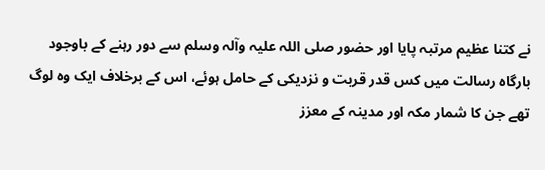نے کتنا عظیم مرتبہ پایا اور حضور صلی اللہ علیہ وآلہ وسلم سے دور رہنے کے باوجود بارگاہ رسالت میں کس قدر قربت و نزدیکی کے حامل ہوئے، اس کے برخلاف ایک وہ لوگ تھے جن کا شمار مکہ اور مدینہ کے معزز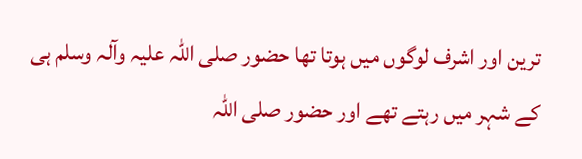ترین اور اشرف لوگوں میں ہوتا تھا حضور صلی اللہ علیہ وآلہ وسلم ہی کے شہر میں رہتے تھے اور حضور صلی اللہ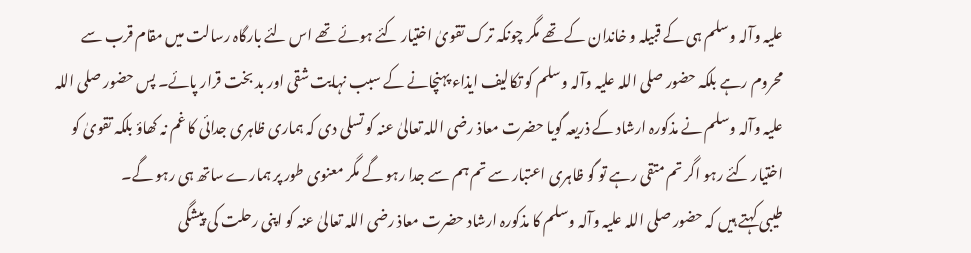علیہ وآلہ وسلم ہی کے قبیلہ و خاندان کے تھے مگر چونکہ ترک تقویٰ اختیار کئے ہوئے تھے اس لئے بارگاہ رسالت میں مقام قرب سے محروم رہے بلکہ حضور صلی اللہ علیہ وآلہ وسلم کو تکالیف ایذاء پہنچانے کے سبب نہایت شقی اور بد بخت قرار پائے۔ پس حضور صلی اللہ علیہ وآلہ وسلم نے مذکورہ ارشاد کے ذریعہ گویا حضرت معاذ رضی اللہ تعالیٰ عنہ کو تسلی دی کہ ہماری ظاہری جدائی کا غم نہ کھاؤ بلکہ تقویٰ کو اختیار کئے رہو اگر تم متقی رہے تو گو ظاہری اعتبار سے تم ہم سے جدا رہو گے مگر معنوی طور پر ہمارے ساتھ ہی رہو گے۔
طیبی کہتے ہیں کہ حضور صلی اللہ علیہ وآلہ وسلم کا مذکورہ ارشاد حضرت معاذ رضی اللہ تعالیٰ عنہ کو اپنی رحلت کی پیشگی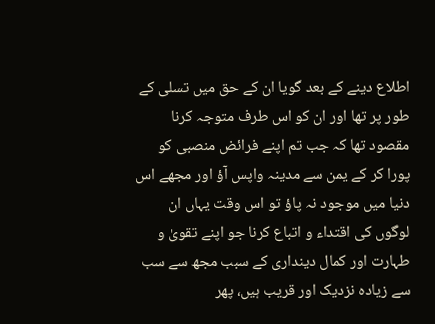اطلاع دینے کے بعد گویا ان کے حق میں تسلی کے طور پر تھا اور ان کو اس طرف متوجہ کرنا مقصود تھا کہ جب تم اپنے فرائض منصبی کو پورا کر کے یمن سے مدینہ واپس آؤ اور مجھے اس دنیا میں موجود نہ پاؤ تو اس وقت یہاں ان لوگوں کی اقتداء و اتباع کرنا جو اپنے تقویٰ و طہارت اور کمال دینداری کے سبب مجھ سے سب سے زیادہ نزدیک اور قریب ہیں، پھر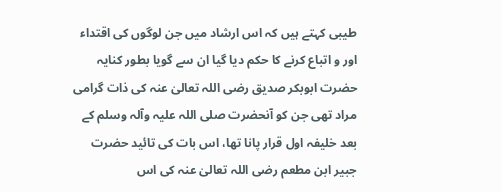طیبی کہتے ہیں کہ اس ارشاد میں جن لوگوں کی اقتداء اور و اتباع کرنے کا حکم دیا گیا ان سے گویا بطور کنایہ حضرت ابوبکر صدیق رضی اللہ تعالیٰ عنہ کی ذات گرامی مراد تھی جن کو آنحضرت صلی اللہ علیہ وآلہ وسلم کے بعد خلیفہ اول قرار پانا تھا، اس بات کی تائید حضرت جبیر ابن مطعم رضی اللہ تعالیٰ عنہ کی اس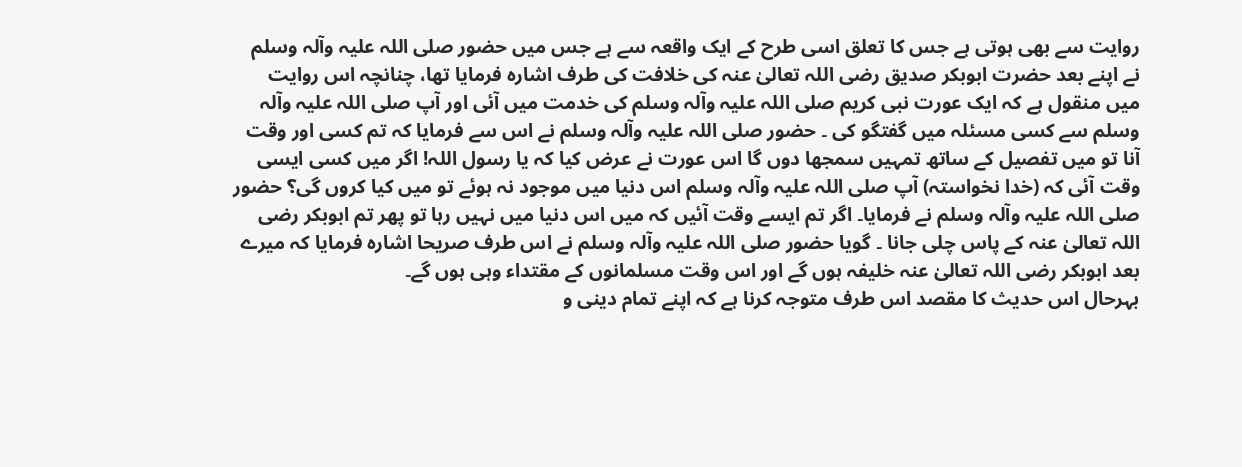روایت سے بھی ہوتی ہے جس کا تعلق اسی طرح کے ایک واقعہ سے ہے جس میں حضور صلی اللہ علیہ وآلہ وسلم نے اپنے بعد حضرت ابوبکر صدیق رضی اللہ تعالیٰ عنہ کی خلافت کی طرف اشارہ فرمایا تھا، چنانچہ اس روایت میں منقول ہے کہ ایک عورت نبی کریم صلی اللہ علیہ وآلہ وسلم کی خدمت میں آئی اور آپ صلی اللہ علیہ وآلہ وسلم سے کسی مسئلہ میں گفتگو کی ۔ حضور صلی اللہ علیہ وآلہ وسلم نے اس سے فرمایا کہ تم کسی اور وقت آنا تو میں تفصیل کے ساتھ تمہیں سمجھا دوں گا اس عورت نے عرض کیا کہ یا رسول اللہ! اگر میں کسی ایسی وقت آئی کہ (خدا نخواستہ) آپ صلی اللہ علیہ وآلہ وسلم اس دنیا میں موجود نہ ہوئے تو میں کیا کروں گی؟ حضور صلی اللہ علیہ وآلہ وسلم نے فرمایا۔ اگر تم ایسے وقت آئیں کہ میں اس دنیا میں نہیں رہا تو پھر تم ابوبکر رضی اللہ تعالیٰ عنہ کے پاس چلی جانا ۔ گویا حضور صلی اللہ علیہ وآلہ وسلم نے اس طرف صریحا اشارہ فرمایا کہ میرے بعد ابوبکر رضی اللہ تعالیٰ عنہ خلیفہ ہوں گے اور اس وقت مسلمانوں کے مقتداء وہی ہوں گے۔
بہرحال اس حدیث کا مقصد اس طرف متوجہ کرنا ہے کہ اپنے تمام دینی و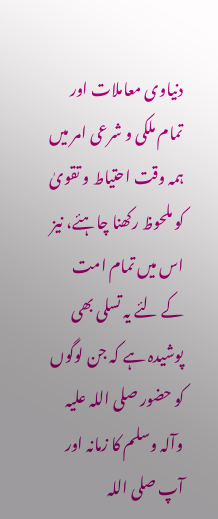دنیاوی معاملات اور تمام ملکی و شرعی امر میں ہمہ وقت احتیاط و تقویٰ کو ملحوظ رکھنا چاہئے، نیز اس میں تمام امت کے لئے یہ تسلی بھی پوشیدہ ہے کہ جن لوگوں کو حضور صلی اللہ علیہ وآلہ وسلم کا زمانہ اور آپ صلی اللہ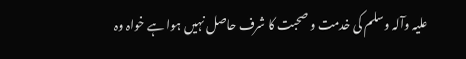علیہ وآلہ وسلم کی خدمت و صحبت کا شرف حاصل نہیں ہوا ہے خواہ وہ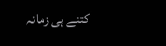کتنے ہی زمانہ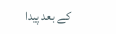کے بعد پیدا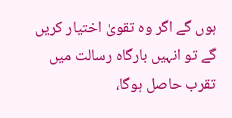ہوں گے اگر وہ تقویٰ اختیار کریں گے تو انہیں بارگاہ رسالت میں تقرب حاصل ہوگا،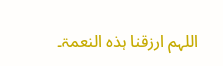اللہم ارزقنا ہذہ النعمۃ۔